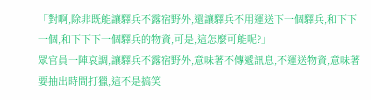「對啊,除非既能讓驛兵不露宿野外,還讓驛兵不用運送下一個驛兵,和下下一個,和下下下一個驛兵的物資,可是,這怎麼可能呢?」
眾官員一陣哀調,讓驛兵不露宿野外,意味著不傳遞訊息,不運送物資,意味著要抽出時間打獵,這不是搞笑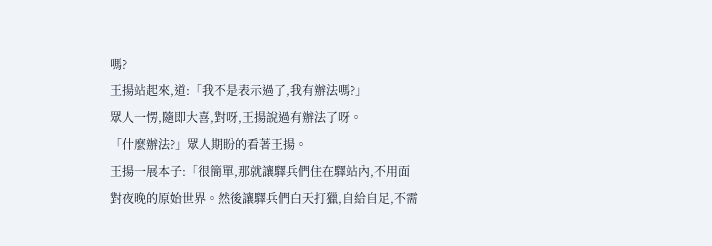嗎?
王揚站起來,道:「我不是表示過了,我有辦法嗎?」
眾人一愣,隨即大喜,對呀,王揚說過有辦法了呀。
「什麼辦法?」眾人期盼的看著王揚。
王揚一展本子:「很簡單,那就讓驛兵們住在驛站內,不用面對夜晚的原始世界。然後讓驛兵們白天打獵,自給自足,不需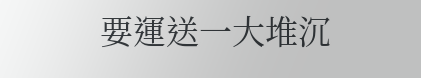要運送一大堆沉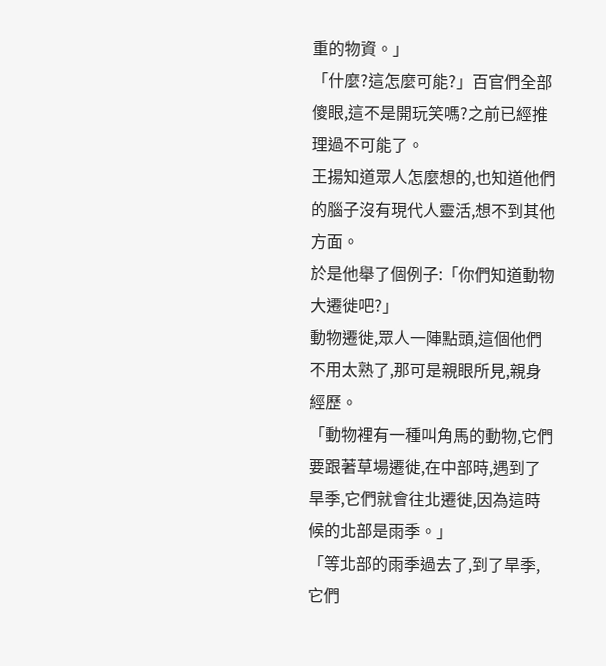重的物資。」
「什麼?這怎麼可能?」百官們全部傻眼,這不是開玩笑嗎?之前已經推理過不可能了。
王揚知道眾人怎麼想的,也知道他們的腦子沒有現代人靈活,想不到其他方面。
於是他舉了個例子:「你們知道動物大遷徙吧?」
動物遷徙,眾人一陣點頭,這個他們不用太熟了,那可是親眼所見,親身經歷。
「動物裡有一種叫角馬的動物,它們要跟著草場遷徙,在中部時,遇到了旱季,它們就會往北遷徙,因為這時候的北部是雨季。」
「等北部的雨季過去了,到了旱季,它們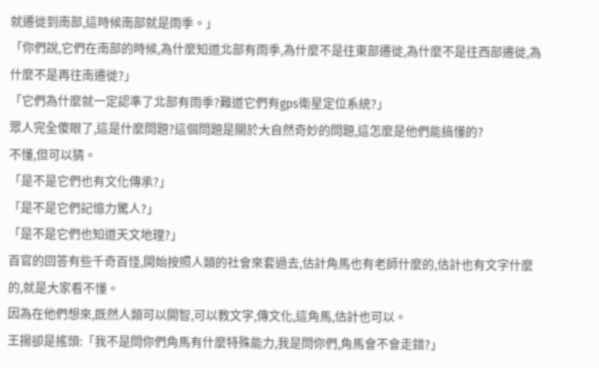就遷徙到南部,這時候南部就是雨季。」
「你們說,它們在南部的時候,為什麼知道北部有雨季,為什麼不是往東部遷徙,為什麼不是往西部遷徙,為什麼不是再往南遷徙?」
「它們為什麼就一定認準了北部有雨季?難道它們有gps衛星定位系統?」
眾人完全傻眼了,這是什麼問題?這個問題是關於大自然奇妙的問題,這怎麼是他們能搞懂的?
不懂,但可以猜。
「是不是它們也有文化傳承?」
「是不是它們記憶力驚人?」
「是不是它們也知道天文地理?」
百官的回答有些千奇百怪,開始按照人類的社會來套過去,估計角馬也有老師什麼的,估計也有文字什麼的,就是大家看不懂。
因為在他們想來,既然人類可以開智,可以教文字,傳文化,這角馬,估計也可以。
王揚卻是搖頭:「我不是問你們角馬有什麼特殊能力,我是問你們,角馬會不會走錯?」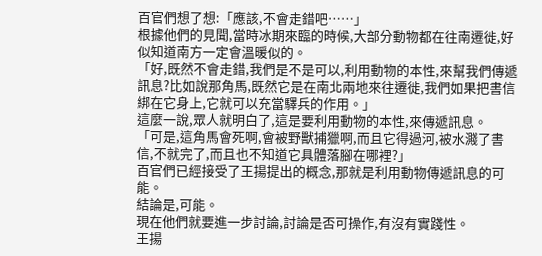百官們想了想:「應該,不會走錯吧……」
根據他們的見聞,當時冰期來臨的時候,大部分動物都在往南遷徙,好似知道南方一定會溫暖似的。
「好,既然不會走錯,我們是不是可以,利用動物的本性,來幫我們傳遞訊息?比如說那角馬,既然它是在南北兩地來往遷徙,我們如果把書信綁在它身上,它就可以充當驛兵的作用。」
這麼一說,眾人就明白了,這是要利用動物的本性,來傳遞訊息。
「可是,這角馬會死啊,會被野獸捕獵啊,而且它得過河,被水濺了書信,不就完了,而且也不知道它具體落腳在哪裡?」
百官們已經接受了王揚提出的概念,那就是利用動物傳遞訊息的可能。
結論是,可能。
現在他們就要進一步討論,討論是否可操作,有沒有實踐性。
王揚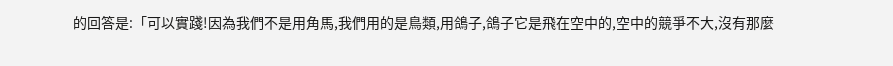的回答是:「可以實踐!因為我們不是用角馬,我們用的是鳥類,用鴿子,鴿子它是飛在空中的,空中的競爭不大,沒有那麼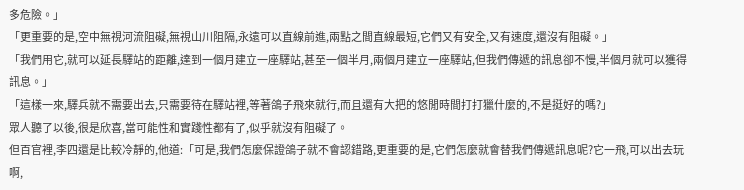多危險。」
「更重要的是,空中無視河流阻礙,無視山川阻隔,永遠可以直線前進,兩點之間直線最短,它們又有安全,又有速度,還沒有阻礙。」
「我們用它,就可以延長驛站的距離,達到一個月建立一座驛站,甚至一個半月,兩個月建立一座驛站,但我們傳遞的訊息卻不慢,半個月就可以獲得訊息。」
「這樣一來,驛兵就不需要出去,只需要待在驛站裡,等著鴿子飛來就行,而且還有大把的悠閒時間打打獵什麼的,不是挺好的嗎?」
眾人聽了以後,很是欣喜,當可能性和實踐性都有了,似乎就沒有阻礙了。
但百官裡,李四還是比較冷靜的,他道:「可是,我們怎麼保證鴿子就不會認錯路,更重要的是,它們怎麼就會替我們傳遞訊息呢?它一飛,可以出去玩啊,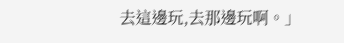去這邊玩,去那邊玩啊。」